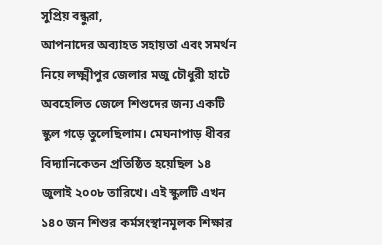সুপ্রিয় বন্ধুরা,
আপনাদের অব্যাহত সহায়তা এবং সমর্থন নিয়ে লক্ষ্মীপুর জেলার মজু চৌধুরী হাটে অবহেলিত জেলে শিশুদের জন্য একটি স্কুল গড়ে তুলেছিলাম। মেঘনাপাড় ধীবর বিদ্যানিকেতন প্রতিষ্ঠিত হয়েছিল ১৪ জুলাই ২০০৮ তারিখে। এই স্কুলটি এখন ১৪০ জন শিশুর কর্মসংস্থানমূলক শিক্ষার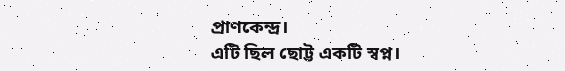প্রাণকেন্দ্র।
এটি ছিল ছোট্ট একটি স্বপ্ন।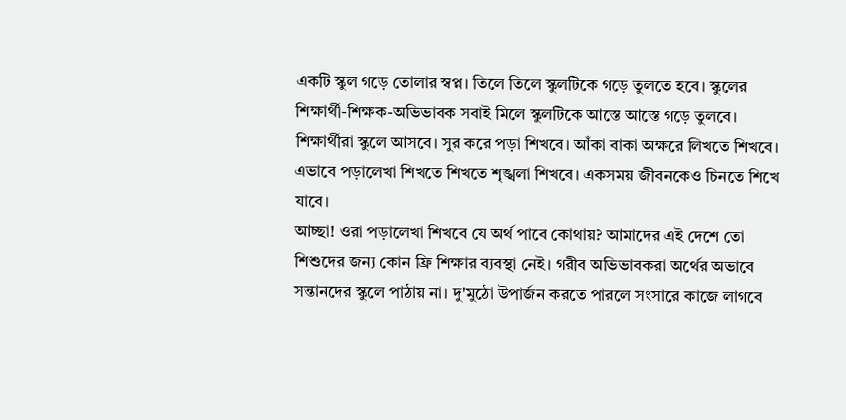একটি স্কুল গড়ে তোলার স্বপ্ন। তিলে তিলে স্কুলটিকে গড়ে তুলতে হবে। স্কুলের শিক্ষার্থী-শিক্ষক-অভিভাবক সবাই মিলে স্কুলটিকে আস্তে আস্তে গড়ে তুলবে। শিক্ষার্থীরা স্কুলে আসবে। সুর করে পড়া শিখবে। আঁকা বাকা অক্ষরে লিখতে শিখবে। এভাবে পড়ালেখা শিখতে শিখতে শৃঙ্খলা শিখবে। একসময় জীবনকেও চিনতে শিখে যাবে।
আচ্ছা! ওরা পড়ালেখা শিখবে যে অর্থ পাবে কোথায়? আমাদের এই দেশে তো শিশুদের জন্য কোন ফ্রি শিক্ষার ব্যবস্থা নেই। গরীব অভিভাবকরা অর্থের অভাবে সন্তানদের স্কুলে পাঠায় না। দু'মুঠো উপার্জন করতে পারলে সংসারে কাজে লাগবে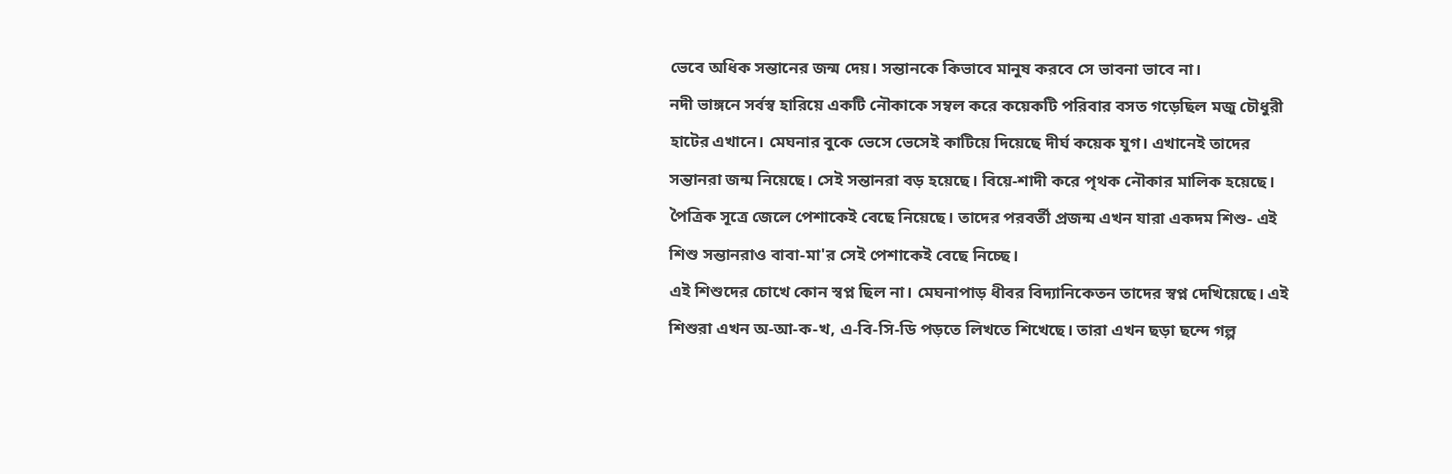ভেবে অধিক সন্তানের জন্ম দেয়। সন্তানকে কিভাবে মানুষ করবে সে ভাবনা ভাবে না।
নদী ভাঙ্গনে সর্বস্ব হারিয়ে একটি নৌকাকে সম্বল করে কয়েকটি পরিবার বসত গড়েছিল মজু চৌধুরী হাটের এখানে। মেঘনার বুকে ভেসে ভেসেই কাটিয়ে দিয়েছে দীর্ঘ কয়েক যুগ। এখানেই তাদের সন্তানরা জন্ম নিয়েছে। সেই সন্তানরা বড় হয়েছে। বিয়ে-শাদী করে পৃথক নৌকার মালিক হয়েছে। পৈত্রিক সূত্রে জেলে পেশাকেই বেছে নিয়েছে। তাদের পরবর্তী প্রজন্ম এখন যারা একদম শিশু- এই শিশু সন্তানরাও বাবা-মা'র সেই পেশাকেই বেছে নিচ্ছে।
এই শিশুদের চোখে কোন স্বপ্ন ছিল না। মেঘনাপাড় ধীবর বিদ্যানিকেতন তাদের স্বপ্ন দেখিয়েছে। এই শিশুরা এখন অ-আ-ক-খ, এ-বি-সি-ডি পড়তে লিখতে শিখেছে। তারা এখন ছড়া ছন্দে গল্প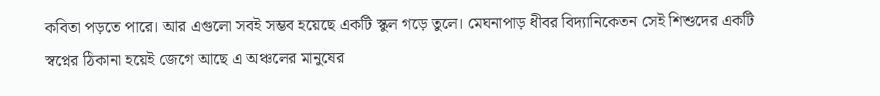কবিতা পড়তে পারে। আর এগুলো সবই সম্ভব হয়েছে একটি স্কুল গড়ে তুলে। মেঘনাপাড় ধীবর বিদ্যানিকেতন সেই শিশুদের একটি স্বপ্নের ঠিকানা হয়েই জেগে আছে এ অঞ্চলের মানুষের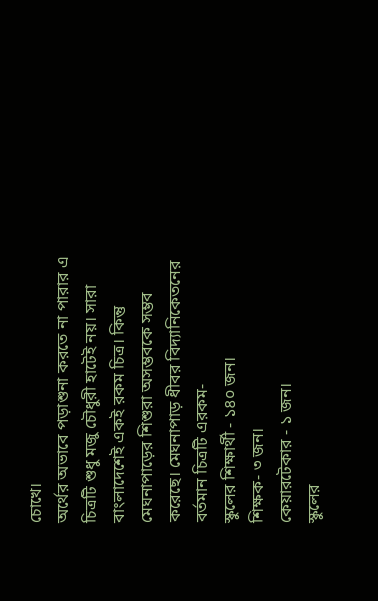চোখে।
অর্থের অভাবে পড়াশুনা করতে না পারার এ চিত্রটি শুধু মজু চৌধুরী হাটেই নয়। সারা বাংলাদেশেই একই রকম চিত্র। কিন্তু মেঘনাপাড়ের শিশুরা অসম্ভবকে সম্ভব করেছে। মেঘনাপাড় ধীবর বিদ্যানিকেতনের বর্তমান চিত্রটি এরকম-
স্কুলের শিক্ষার্থী - ১৪০ জন।
শিক্ষক- ৩ জন।
কেয়ারটেকার - ১ জন।
স্কুলের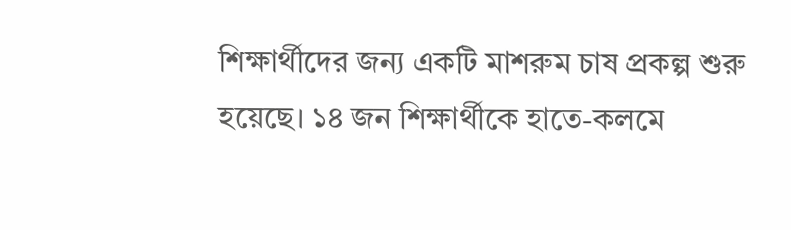শিক্ষার্থীদের জন্য একটি মাশরুম চাষ প্রকল্প শুরু হয়েছে। ১৪ জন শিক্ষার্থীকে হাতে-কলমে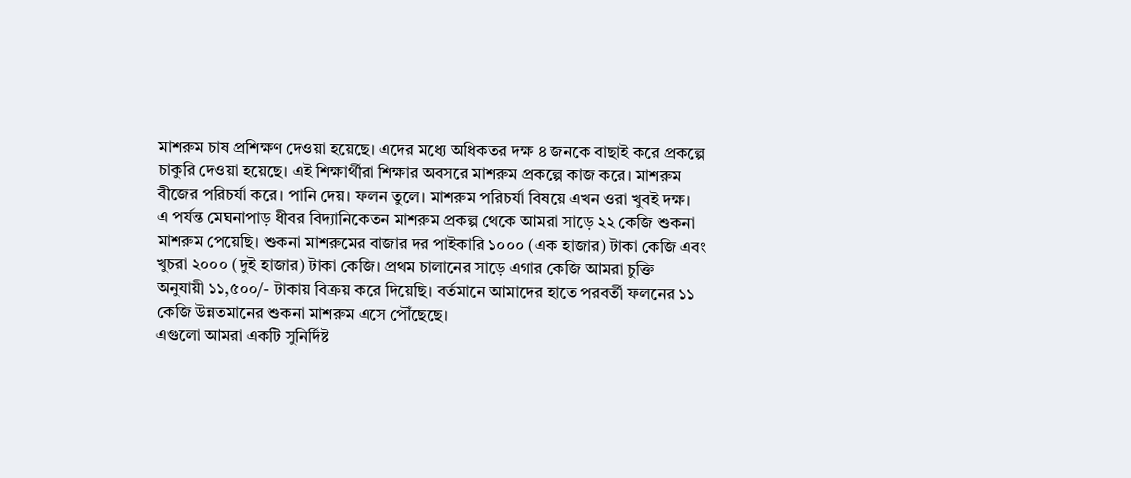মাশরুম চাষ প্রশিক্ষণ দেওয়া হয়েছে। এদের মধ্যে অধিকতর দক্ষ ৪ জনকে বাছাই করে প্রকল্পে চাকুরি দেওয়া হয়েছে। এই শিক্ষার্থীরা শিক্ষার অবসরে মাশরুম প্রকল্পে কাজ করে। মাশরুম বীজের পরিচর্যা করে। পানি দেয়। ফলন তুলে। মাশরুম পরিচর্যা বিষয়ে এখন ওরা খুবই দক্ষ।
এ পর্যন্ত মেঘনাপাড় ধীবর বিদ্যানিকেতন মাশরুম প্রকল্প থেকে আমরা সাড়ে ২২ কেজি শুকনা মাশরুম পেয়েছি। শুকনা মাশরুমের বাজার দর পাইকারি ১০০০ (এক হাজার) টাকা কেজি এবং খুচরা ২০০০ (দুই হাজার) টাকা কেজি। প্রথম চালানের সাড়ে এগার কেজি আমরা চুক্তি অনুযায়ী ১১,৫০০/- টাকায় বিক্রয় করে দিয়েছি। বর্তমানে আমাদের হাতে পরবর্তী ফলনের ১১ কেজি উন্নতমানের শুকনা মাশরুম এসে পৌঁছেছে।
এগুলো আমরা একটি সুনির্দিষ্ট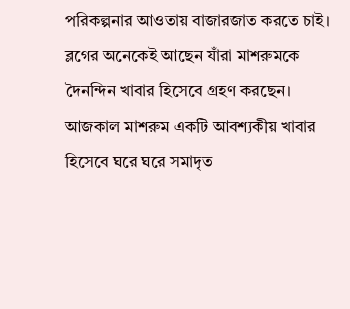পরিকল্পনার আওতায় বাজারজাত করতে চাই। ব্লগের অনেকেই আছেন যাঁরা মাশরুমকে দৈনন্দিন খাবার হিসেবে গ্রহণ করছেন। আজকাল মাশরুম একটি আবশ্যকীয় খাবার হিসেবে ঘরে ঘরে সমাদৃত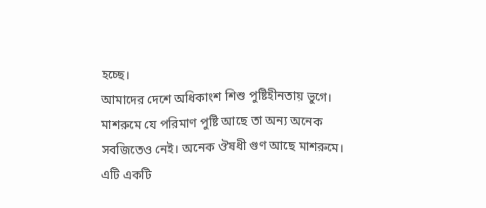হচ্ছে।
আমাদের দেশে অধিকাংশ শিশু পুষ্টিহীনতায় ভুগে। মাশরুমে যে পরিমাণ পুষ্টি আছে তা অন্য অনেক সবজিতেও নেই। অনেক ঔষধী গুণ আছে মাশরুমে। এটি একটি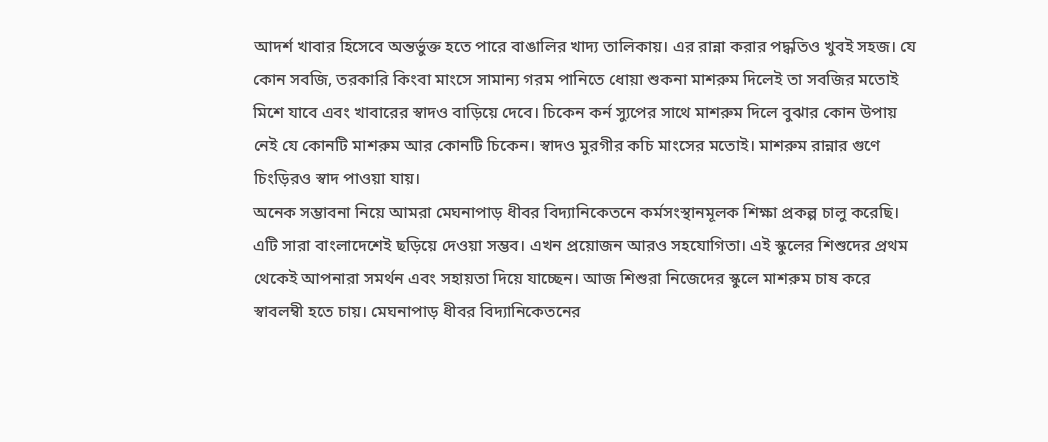আদর্শ খাবার হিসেবে অন্তর্ভুক্ত হতে পারে বাঙালির খাদ্য তালিকায়। এর রান্না করার পদ্ধতিও খুবই সহজ। যে কোন সবজি, তরকারি কিংবা মাংসে সামান্য গরম পানিতে ধোয়া শুকনা মাশরুম দিলেই তা সবজির মতোই মিশে যাবে এবং খাবারের স্বাদও বাড়িয়ে দেবে। চিকেন কর্ন স্যুপের সাথে মাশরুম দিলে বুঝার কোন উপায় নেই যে কোনটি মাশরুম আর কোনটি চিকেন। স্বাদও মুরগীর কচি মাংসের মতোই। মাশরুম রান্নার গুণে চিংড়িরও স্বাদ পাওয়া যায়।
অনেক সম্ভাবনা নিয়ে আমরা মেঘনাপাড় ধীবর বিদ্যানিকেতনে কর্মসংস্থানমূলক শিক্ষা প্রকল্প চালু করেছি। এটি সারা বাংলাদেশেই ছড়িয়ে দেওয়া সম্ভব। এখন প্রয়োজন আরও সহযোগিতা। এই স্কুলের শিশুদের প্রথম থেকেই আপনারা সমর্থন এবং সহায়তা দিয়ে যাচ্ছেন। আজ শিশুরা নিজেদের স্কুলে মাশরুম চাষ করে স্বাবলম্বী হতে চায়। মেঘনাপাড় ধীবর বিদ্যানিকেতনের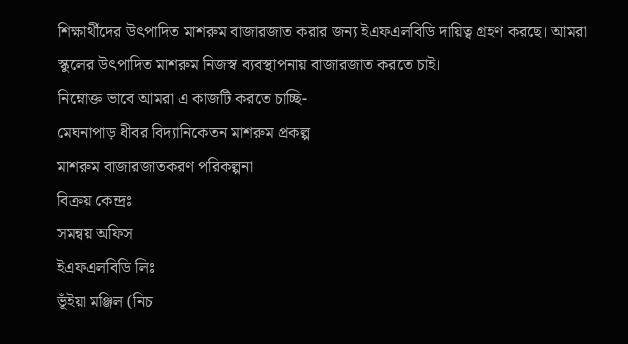শিক্ষার্থীদের উৎপাদিত মাশরুম বাজারজাত করার জন্য ইএফএলবিডি দায়িত্ব গ্রহণ করছে। আমরা স্কুলের উৎপাদিত মাশরুম নিজস্ব ব্যবস্থাপনায় বাজারজাত করতে চাই।
নিম্নোক্ত ভাবে আমরা এ কাজটি করতে চাচ্ছি-
মেঘনাপাড় ধীবর বিদ্যানিকেতন মাশরুম প্রকল্প
মাশরুম বাজারজাতকরণ পরিকল্পনা
বিক্রয় কেন্দ্রঃ
সমন্বয় অফিস
ইএফএলবিডি লিঃ
ভূঁইয়া মঞ্জিল (নিচ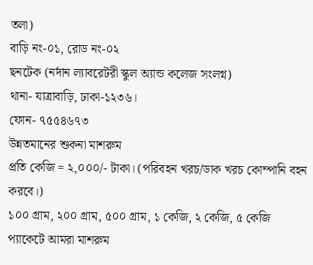তলা)
বাড়ি নং-০১, রোড নং-০২
ছনটেক (নর্দান ল্যাবরেটরী স্কুল অ্যান্ড কলেজ সংলগ্ন)
থানা- যাত্রাবাড়ি, ঢাকা-১২৩৬।
ফোন- ৭৫৫৪৬৭৩
উন্নতমানের শুকনা মাশরুম
প্রতি কেজি = ২,০০০/- টাকা। (পরিবহন খরচ/ডাক খরচ কোম্পানি বহন করবে।)
১০০ গ্রাম, ২০০ গ্রাম, ৫০০ গ্রাম, ১ কেজি, ২ কেজি, ৫ কেজি প্যাকেটে আমরা মাশরুম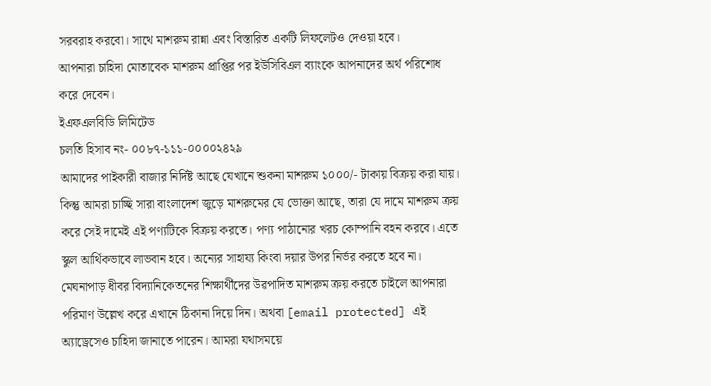সরবরাহ করবো। সাথে মাশরুম রান্না এবং বিস্তারিত একটি লিফলেটও দেওয়া হবে।
আপনারা চাহিদা মোতাবেক মাশরুম প্রাপ্তির পর ইউসিবিএল ব্যাংকে আপনাদের অর্থ পরিশোধ করে দেবেন।
ইএফএলবিডি লিমিটেড
চলতি হিসাব নং- ০০৮৭-১১১-০০০০২৪২৯
আমাদের পাইকারী বাজার নির্দিষ্ট আছে যেখানে শুকনা মাশরুম ১০০০/- টাকায় বিক্রয় করা যায়। কিন্তু আমরা চাচ্ছি সারা বাংলাদেশ জুড়ে মাশরুমের যে ভোক্তা আছে, তারা যে দামে মাশরুম ক্রয় করে সেই দামেই এই পণ্যটিকে বিক্রয় করতে। পণ্য পাঠানোর খরচ কোম্পানি বহন করবে। এতে স্কুল আর্থিকভাবে লাভবান হবে। অন্যের সাহায্য কিংবা দয়ার উপর নির্ভর করতে হবে না।
মেঘনাপাড় ধীবর বিদ্যানিকেতনের শিক্ষার্থীদের উৱপাদিত মাশরুম ক্রয় করতে চাইলে আপনারা পরিমাণ উল্লেখ করে এখানে ঠিকানা দিয়ে দিন। অথবা [email protected] এই অ্যাড্রেসেও চাহিদা জানাতে পারেন। আমরা যথাসময়ে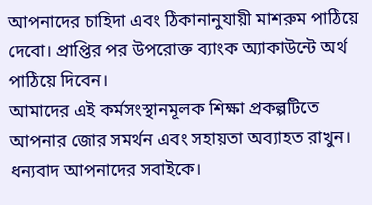আপনাদের চাহিদা এবং ঠিকানানুযায়ী মাশরুম পাঠিয়ে দেবো। প্রাপ্তির পর উপরোক্ত ব্যাংক অ্যাকাউন্টে অর্থ পাঠিয়ে দিবেন।
আমাদের এই কর্মসংস্থানমূলক শিক্ষা প্রকল্পটিতে আপনার জোর সমর্থন এবং সহায়তা অব্যাহত রাখুন।
ধন্যবাদ আপনাদের সবাইকে।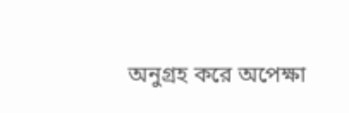অনুগ্রহ করে অপেক্ষা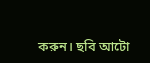করুন। ছবি আটো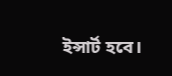ইন্সার্ট হবে।